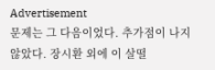Advertisement
문제는 그 다음이었다. 추가점이 나지 않았다. 장시환 외에 이 살떨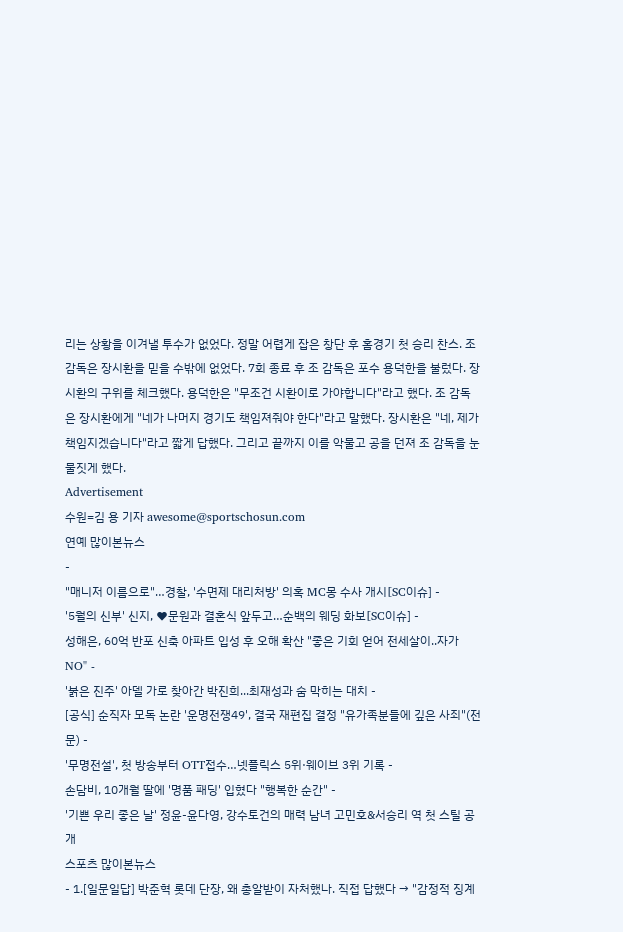리는 상황을 이겨낼 투수가 없었다. 정말 어렵게 잡은 창단 후 홈경기 첫 승리 찬스. 조 감독은 장시환을 믿을 수밖에 없었다. 7회 종료 후 조 감독은 포수 용덕한을 불렀다. 장시환의 구위를 체크했다. 용덕한은 "무조건 시환이로 가야합니다"라고 했다. 조 감독은 장시환에게 "네가 나머지 경기도 책임져줘야 한다"라고 말했다. 장시환은 "네, 제가 책임지겠습니다"라고 짧게 답했다. 그리고 끝까지 이를 악물고 공을 던져 조 감독을 눈물짓게 했다.
Advertisement
수원=김 용 기자 awesome@sportschosun.com
연예 많이본뉴스
-
"매니저 이름으로"…경찰, '수면제 대리처방' 의혹 MC몽 수사 개시[SC이슈] -
'5월의 신부' 신지, ♥문원과 결혼식 앞두고…순백의 웨딩 화보[SC이슈] -
성해은, 60억 반포 신축 아파트 입성 후 오해 확산 "좋은 기회 얻어 전세살이..자가 NO" -
'붉은 진주' 아델 가로 찾아간 박진희...최재성과 숨 막히는 대치 -
[공식] 순직자 모독 논란 '운명전쟁49', 결국 재편집 결정 "유가족분들에 깊은 사죄"(전문) -
'무명전설', 첫 방송부터 OTT접수…넷플릭스 5위·웨이브 3위 기록 -
손담비, 10개월 딸에 '명품 패딩' 입혔다 "행복한 순간" -
'기쁜 우리 좋은 날' 정윤-윤다영, 강수토건의 매력 남녀 고민호&서승리 역 첫 스틸 공개
스포츠 많이본뉴스
- 1.[일문일답] 박준혁 롯데 단장, 왜 총알받이 자처했나. 직접 답했다 → "감정적 징계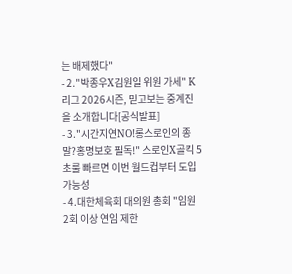는 배제했다"
- 2."박종우X김원일 위원 가세" K리그 2026시즌, 믿고보는 중계진을 소개합니다[공식발표]
- 3."시간지연NO!롱스로인의 종말?홍명보호 필독!" 스로인X골킥 5초룰 빠르면 이번 월드컵부터 도입 가능성
- 4.대한체육회 대의원 총회 "임원 2회 이상 연임 제한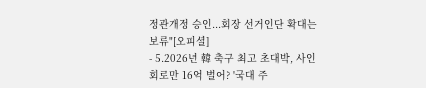정관개정 승인...회장 선거인단 확대는 보류"[오피셜]
- 5.2026년 韓 축구 최고 초대박, 사인회로만 16억 벌어? '국대 주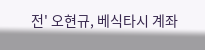전' 오현규, 베식타시 계좌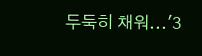두둑히 채워...'3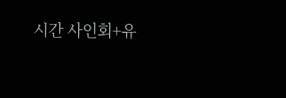시간 사인회+유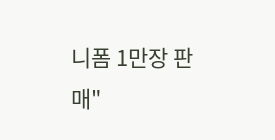니폼 1만장 판매"